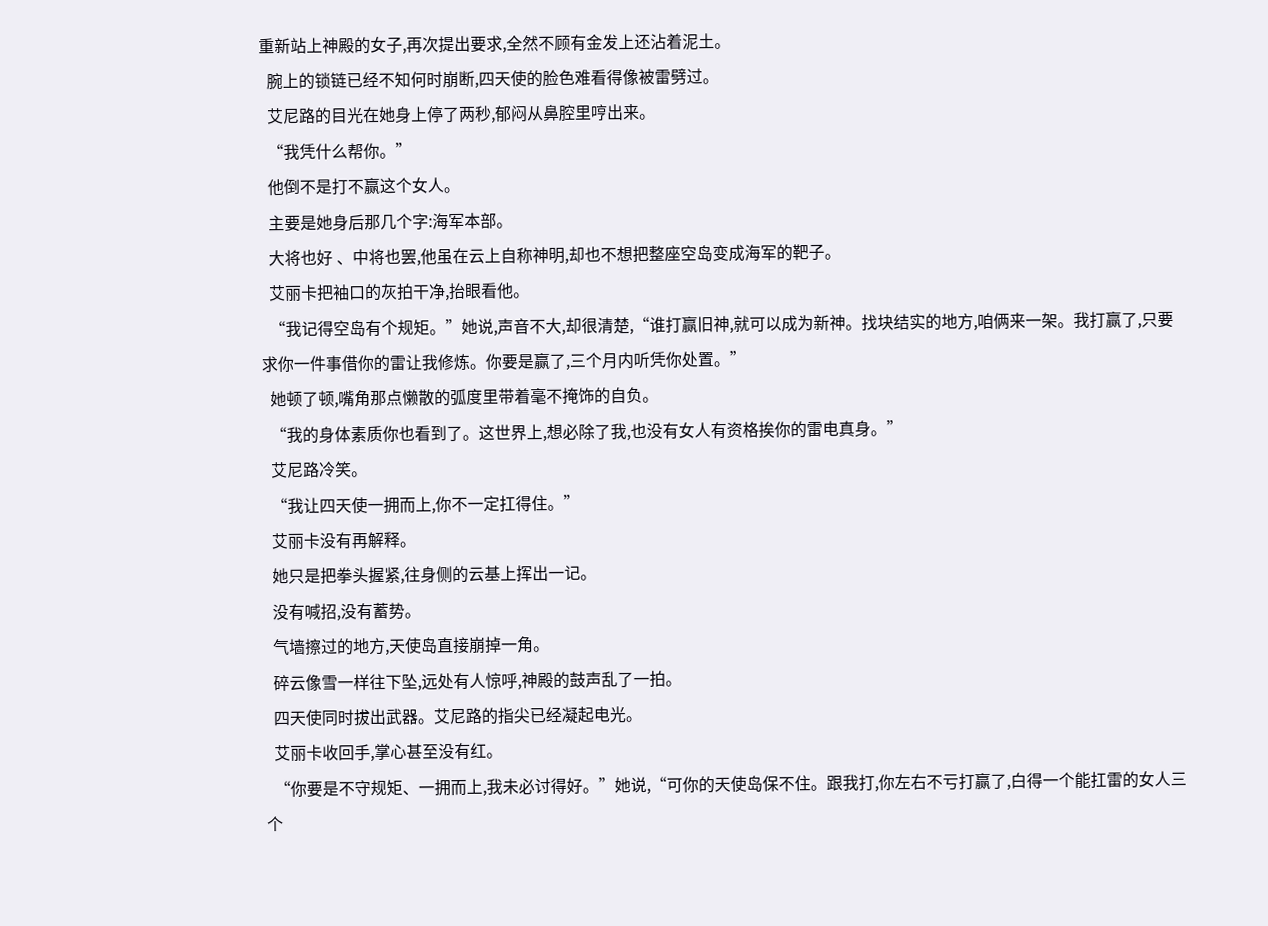重新站上神殿的女子,再次提出要求,全然不顾有金发上还沾着泥土。
  腕上的锁链已经不知何时崩断,四天使的脸色难看得像被雷劈过。
  艾尼路的目光在她身上停了两秒,郁闷从鼻腔里哼出来。
  “我凭什么帮你。”
  他倒不是打不赢这个女人。
  主要是她身后那几个字:海军本部。
  大将也好 、中将也罢,他虽在云上自称神明,却也不想把整座空岛变成海军的靶子。
  艾丽卡把袖口的灰拍干净,抬眼看他。
  “我记得空岛有个规矩。”她说,声音不大,却很清楚,“谁打赢旧神,就可以成为新神。找块结实的地方,咱俩来一架。我打赢了,只要求你一件事借你的雷让我修炼。你要是赢了,三个月内听凭你处置。”
  她顿了顿,嘴角那点懒散的弧度里带着毫不掩饰的自负。
  “我的身体素质你也看到了。这世界上,想必除了我,也没有女人有资格挨你的雷电真身。”
  艾尼路冷笑。
  “我让四天使一拥而上,你不一定扛得住。”
  艾丽卡没有再解释。
  她只是把拳头握紧,往身侧的云基上挥出一记。
  没有喊招,没有蓄势。
  气墙擦过的地方,天使岛直接崩掉一角。
  碎云像雪一样往下坠,远处有人惊呼,神殿的鼓声乱了一拍。
  四天使同时拔出武器。艾尼路的指尖已经凝起电光。
  艾丽卡收回手,掌心甚至没有红。
  “你要是不守规矩、一拥而上,我未必讨得好。”她说,“可你的天使岛保不住。跟我打,你左右不亏打赢了,白得一个能扛雷的女人三个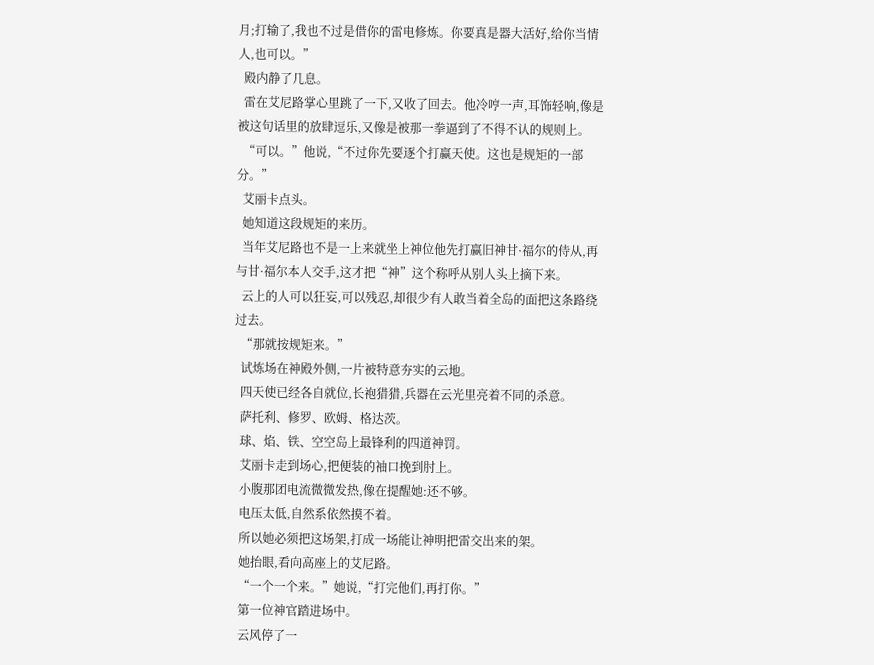月;打输了,我也不过是借你的雷电修炼。你要真是器大活好,给你当情人,也可以。”
  殿内静了几息。
  雷在艾尼路掌心里跳了一下,又收了回去。他冷哼一声,耳饰轻响,像是被这句话里的放肆逗乐,又像是被那一拳逼到了不得不认的规则上。
  “可以。”他说,“不过你先要逐个打赢天使。这也是规矩的一部分。”
  艾丽卡点头。
  她知道这段规矩的来历。
  当年艾尼路也不是一上来就坐上神位他先打赢旧神甘·福尔的侍从,再与甘·福尔本人交手,这才把“神”这个称呼从别人头上摘下来。
  云上的人可以狂妄,可以残忍,却很少有人敢当着全岛的面把这条路绕过去。
  “那就按规矩来。”
  试炼场在神殿外侧,一片被特意夯实的云地。
  四天使已经各自就位,长袍猎猎,兵器在云光里亮着不同的杀意。
  萨托利、修罗、欧姆、格达茨。
  球、焰、铁、空空岛上最锋利的四道神罚。
  艾丽卡走到场心,把便装的袖口挽到肘上。
  小腹那团电流微微发热,像在提醒她:还不够。
  电压太低,自然系依然摸不着。
  所以她必须把这场架,打成一场能让神明把雷交出来的架。
  她抬眼,看向高座上的艾尼路。
  “一个一个来。”她说,“打完他们,再打你。”
  第一位神官踏进场中。
  云风停了一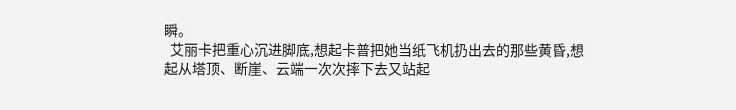瞬。
  艾丽卡把重心沉进脚底,想起卡普把她当纸飞机扔出去的那些黄昏,想起从塔顶、断崖、云端一次次摔下去又站起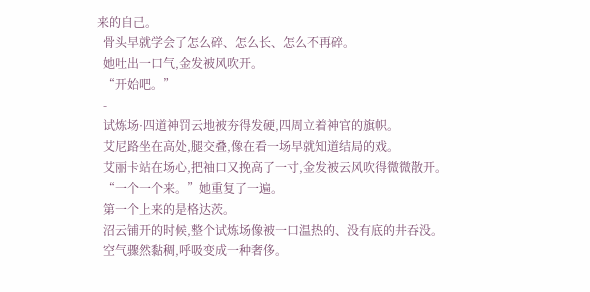来的自己。
  骨头早就学会了怎么碎、怎么长、怎么不再碎。
  她吐出一口气,金发被风吹开。
  “开始吧。”
  -
  试炼场·四道神罚云地被夯得发硬,四周立着神官的旗帜。
  艾尼路坐在高处,腿交叠,像在看一场早就知道结局的戏。
  艾丽卡站在场心,把袖口又挽高了一寸,金发被云风吹得微微散开。
  “一个一个来。”她重复了一遍。
  第一个上来的是格达茨。
  沼云铺开的时候,整个试炼场像被一口温热的、没有底的井吞没。
  空气骤然黏稠,呼吸变成一种奢侈。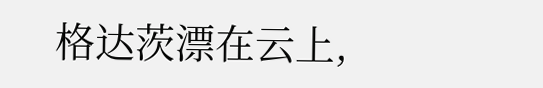格达茨漂在云上,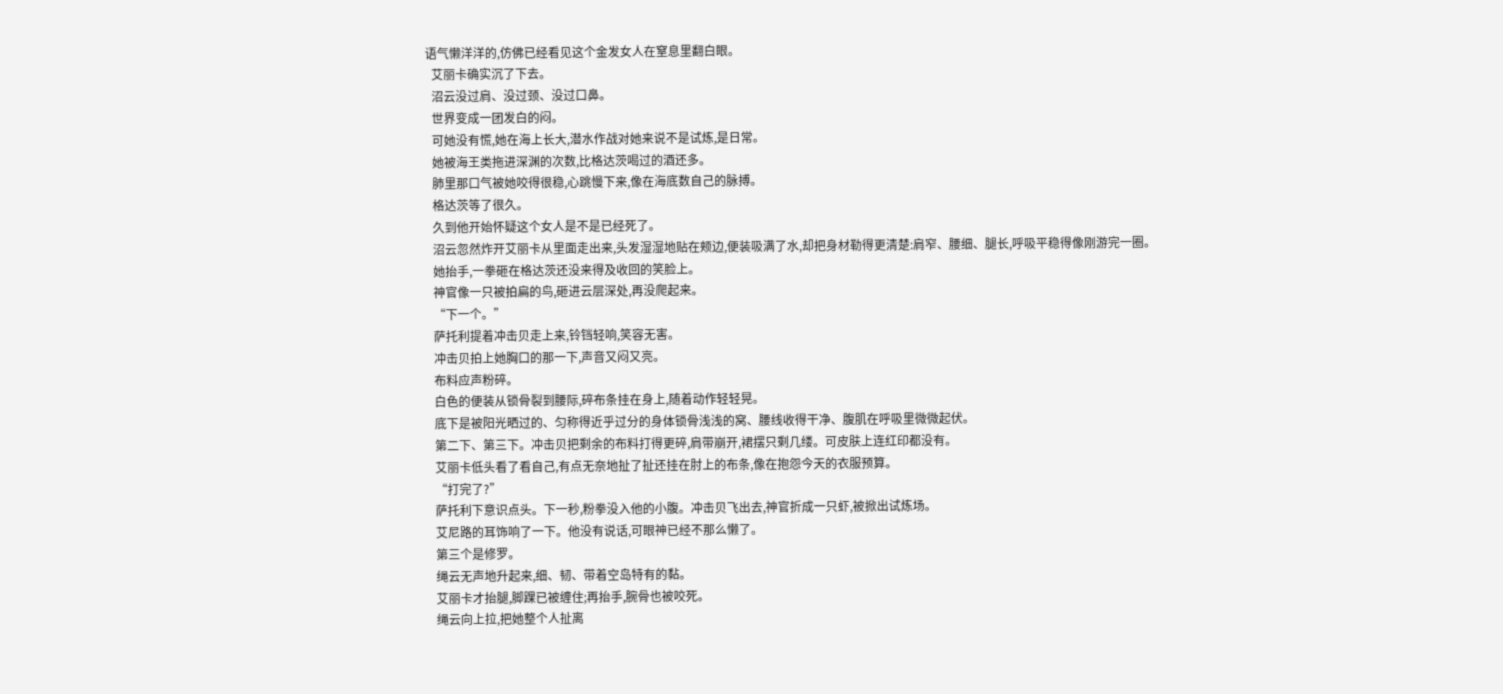语气懒洋洋的,仿佛已经看见这个金发女人在窒息里翻白眼。
  艾丽卡确实沉了下去。
  沼云没过肩、没过颈、没过口鼻。
  世界变成一团发白的闷。
  可她没有慌,她在海上长大,潜水作战对她来说不是试炼,是日常。
  她被海王类拖进深渊的次数,比格达茨喝过的酒还多。
  肺里那口气被她咬得很稳,心跳慢下来,像在海底数自己的脉搏。
  格达茨等了很久。
  久到他开始怀疑这个女人是不是已经死了。
  沼云忽然炸开艾丽卡从里面走出来,头发湿湿地贴在颊边,便装吸满了水,却把身材勒得更清楚:肩窄、腰细、腿长,呼吸平稳得像刚游完一圈。
  她抬手,一拳砸在格达茨还没来得及收回的笑脸上。
  神官像一只被拍扁的鸟,砸进云层深处,再没爬起来。
  “下一个。”
  萨托利提着冲击贝走上来,铃铛轻响,笑容无害。
  冲击贝拍上她胸口的那一下,声音又闷又亮。
  布料应声粉碎。
  白色的便装从锁骨裂到腰际,碎布条挂在身上,随着动作轻轻晃。
  底下是被阳光晒过的、匀称得近乎过分的身体锁骨浅浅的窝、腰线收得干净、腹肌在呼吸里微微起伏。
  第二下、第三下。冲击贝把剩余的布料打得更碎,肩带崩开,裙摆只剩几缕。可皮肤上连红印都没有。
  艾丽卡低头看了看自己,有点无奈地扯了扯还挂在肘上的布条,像在抱怨今天的衣服预算。
  “打完了?”
  萨托利下意识点头。下一秒,粉拳没入他的小腹。冲击贝飞出去,神官折成一只虾,被掀出试炼场。
  艾尼路的耳饰响了一下。他没有说话,可眼神已经不那么懒了。
  第三个是修罗。
  绳云无声地升起来,细、韧、带着空岛特有的黏。
  艾丽卡才抬腿,脚踝已被缠住;再抬手,腕骨也被咬死。
  绳云向上拉,把她整个人扯离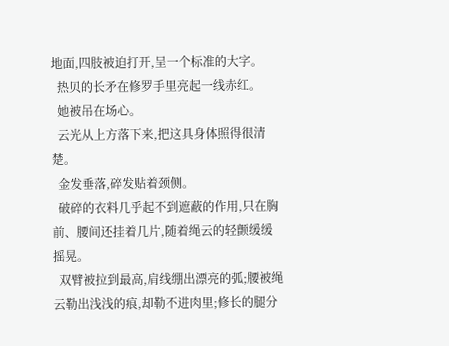地面,四肢被迫打开,呈一个标准的大字。
  热贝的长矛在修罗手里亮起一线赤红。
  她被吊在场心。
  云光从上方落下来,把这具身体照得很清楚。
  金发垂落,碎发贴着颈侧。
  破碎的衣料几乎起不到遮蔽的作用,只在胸前、腰间还挂着几片,随着绳云的轻颤缓缓摇晃。
  双臂被拉到最高,肩线绷出漂亮的弧;腰被绳云勒出浅浅的痕,却勒不进肉里;修长的腿分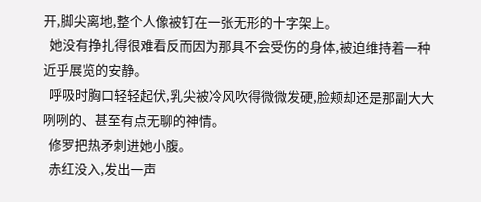开,脚尖离地,整个人像被钉在一张无形的十字架上。
  她没有挣扎得很难看反而因为那具不会受伤的身体,被迫维持着一种近乎展览的安静。
  呼吸时胸口轻轻起伏,乳尖被冷风吹得微微发硬,脸颊却还是那副大大咧咧的、甚至有点无聊的神情。
  修罗把热矛刺进她小腹。
  赤红没入,发出一声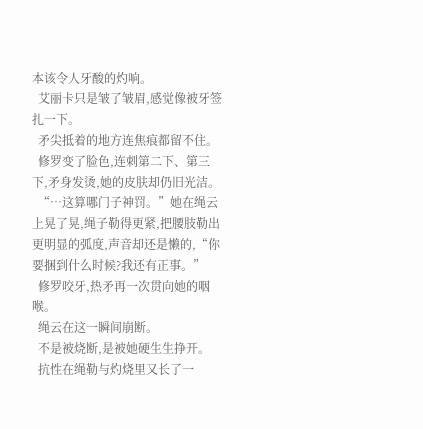本该令人牙酸的灼响。
  艾丽卡只是皱了皱眉,感觉像被牙签扎一下。
  矛尖抵着的地方连焦痕都留不住。
  修罗变了脸色,连刺第二下、第三下,矛身发烫,她的皮肤却仍旧光洁。
  “…这算哪门子神罚。”她在绳云上晃了晃,绳子勒得更紧,把腰肢勒出更明显的弧度,声音却还是懒的,“你要捆到什么时候?我还有正事。”
  修罗咬牙,热矛再一次贯向她的咽喉。
  绳云在这一瞬间崩断。
  不是被烧断,是被她硬生生挣开。
  抗性在绳勒与灼烧里又长了一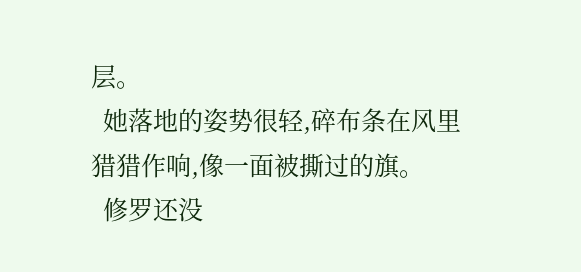层。
  她落地的姿势很轻,碎布条在风里猎猎作响,像一面被撕过的旗。
  修罗还没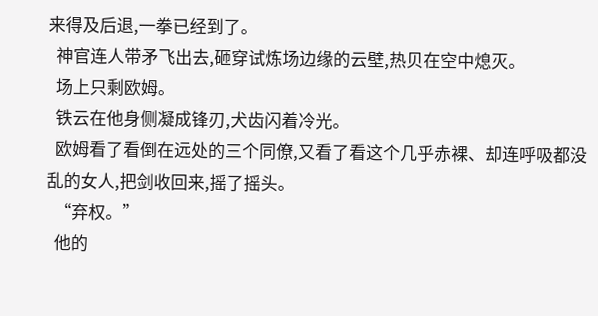来得及后退,一拳已经到了。
  神官连人带矛飞出去,砸穿试炼场边缘的云壁,热贝在空中熄灭。
  场上只剩欧姆。
  铁云在他身侧凝成锋刃,犬齿闪着冷光。
  欧姆看了看倒在远处的三个同僚,又看了看这个几乎赤裸、却连呼吸都没乱的女人,把剑收回来,摇了摇头。
  “弃权。”
  他的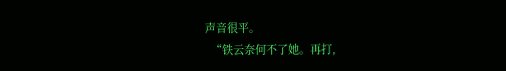声音很平。
  “铁云奈何不了她。再打,